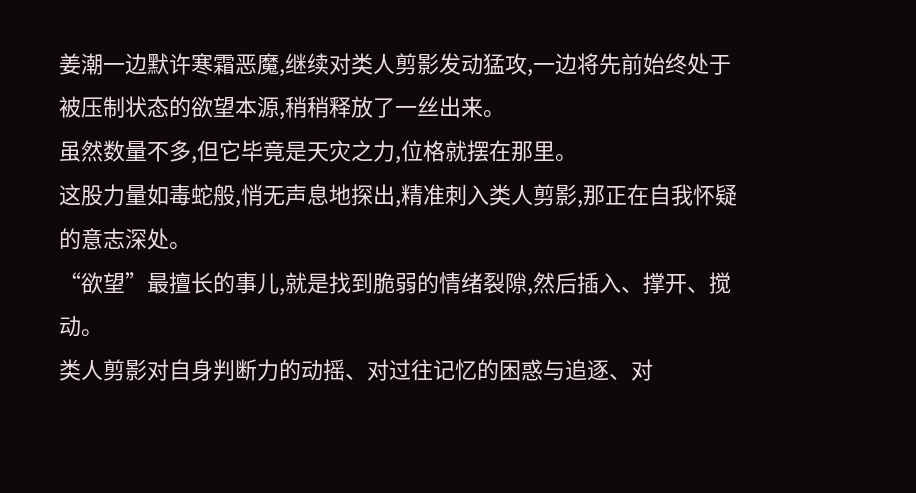姜潮一边默许寒霜恶魔,继续对类人剪影发动猛攻,一边将先前始终处于被压制状态的欲望本源,稍稍释放了一丝出来。
虽然数量不多,但它毕竟是天灾之力,位格就摆在那里。
这股力量如毒蛇般,悄无声息地探出,精准刺入类人剪影,那正在自我怀疑的意志深处。
“欲望”最擅长的事儿,就是找到脆弱的情绪裂隙,然后插入、撑开、搅动。
类人剪影对自身判断力的动摇、对过往记忆的困惑与追逐、对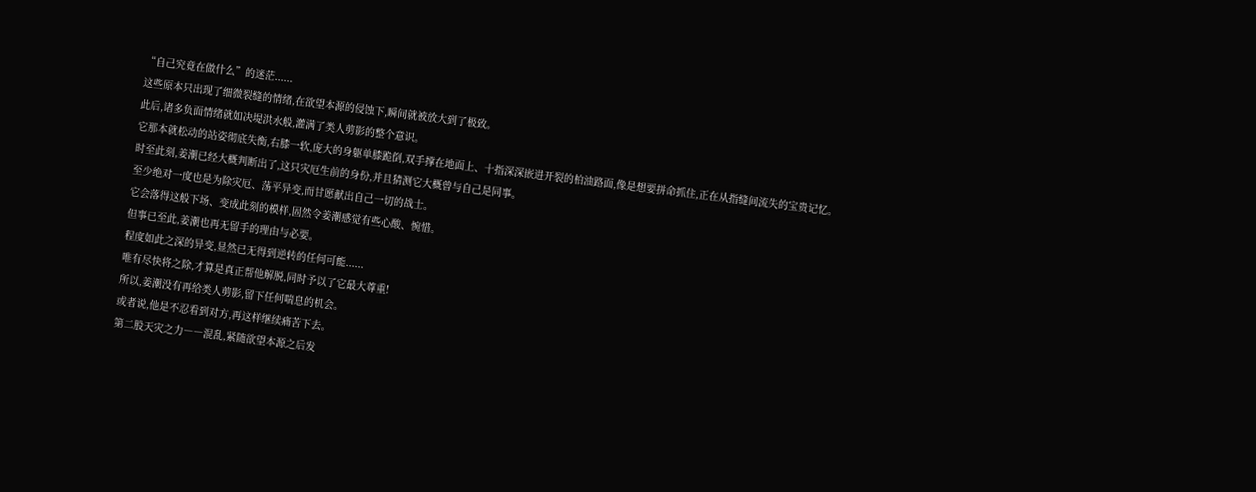“自己究竟在做什么”的迷茫......
这些原本只出现了细微裂缝的情绪,在欲望本源的侵蚀下,瞬间就被放大到了极致。
此后,诸多负面情绪就如决堤洪水般,灌满了类人剪影的整个意识。
它那本就松动的站姿彻底失衡,右膝一软,庞大的身躯单膝跪倒,双手撑在地面上、十指深深嵌进开裂的柏油路面,像是想要拼命抓住,正在从指缝间流失的宝贵记忆。
时至此刻,姜潮已经大概判断出了,这只灾厄生前的身份,并且猜测它大概曾与自己是同事。
至少绝对一度也是为除灾厄、荡平异变,而甘愿献出自己一切的战士。
它会落得这般下场、变成此刻的模样,固然令姜潮感觉有些心酸、惋惜。
但事已至此,姜潮也再无留手的理由与必要。
程度如此之深的异变,显然已无得到逆转的任何可能......
唯有尽快将之除,才算是真正帮他解脱,同时予以了它最大尊重!
所以,姜潮没有再给类人剪影,留下任何喘息的机会。
或者说,他是不忍看到对方,再这样继续痛苦下去。
第二股天灾之力――混乱,紧随欲望本源之后发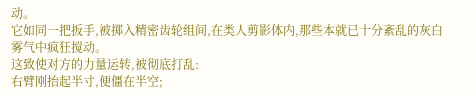动。
它如同一把扳手,被掷入精密齿轮组间,在类人剪影体内,那些本就已十分紊乱的灰白雾气中疯狂搅动。
这致使对方的力量运转,被彻底打乱:
右臂刚抬起半寸,便僵在半空;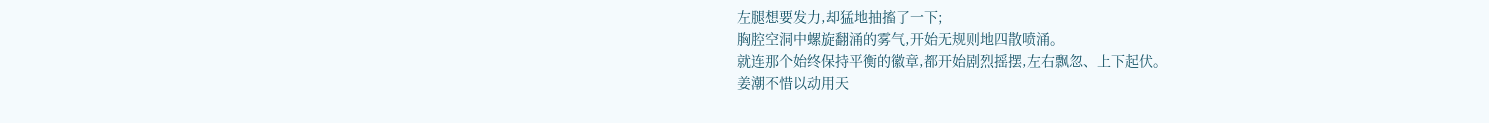左腿想要发力,却猛地抽搐了一下;
胸腔空洞中螺旋翻涌的雾气,开始无规则地四散喷涌。
就连那个始终保持平衡的徽章,都开始剧烈摇摆,左右飘忽、上下起伏。
姜潮不惜以动用天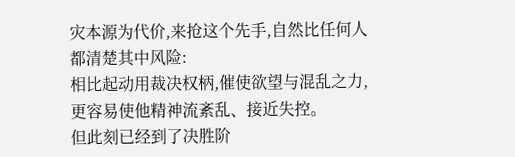灾本源为代价,来抢这个先手,自然比任何人都清楚其中风险:
相比起动用裁决权柄,催使欲望与混乱之力,更容易使他精神流紊乱、接近失控。
但此刻已经到了决胜阶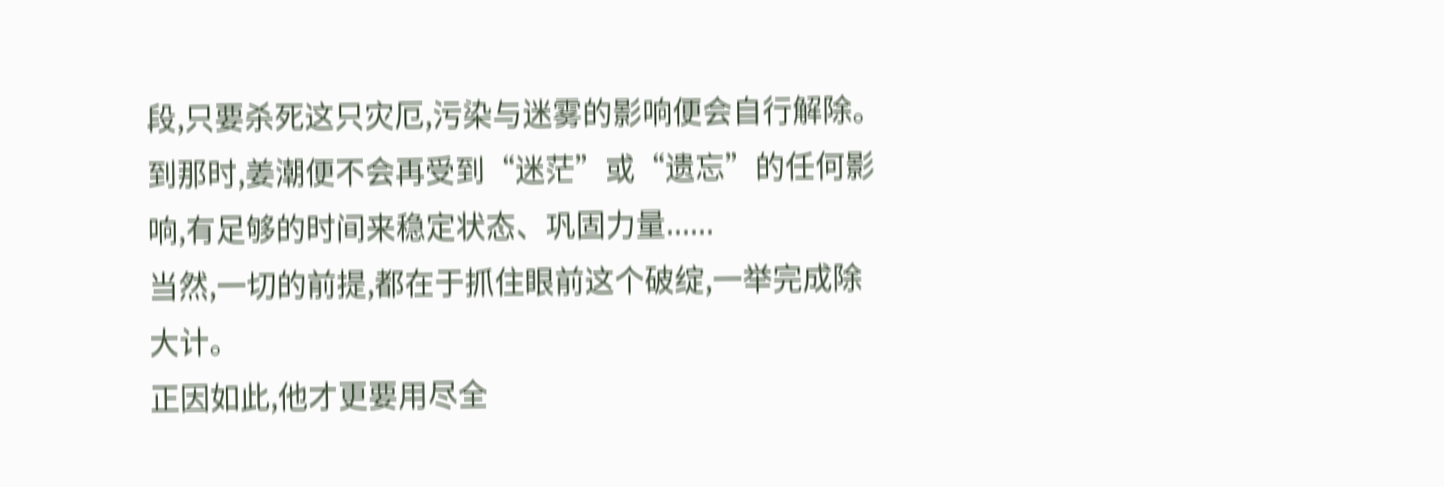段,只要杀死这只灾厄,污染与迷雾的影响便会自行解除。
到那时,姜潮便不会再受到“迷茫”或“遗忘”的任何影响,有足够的时间来稳定状态、巩固力量......
当然,一切的前提,都在于抓住眼前这个破绽,一举完成除大计。
正因如此,他才更要用尽全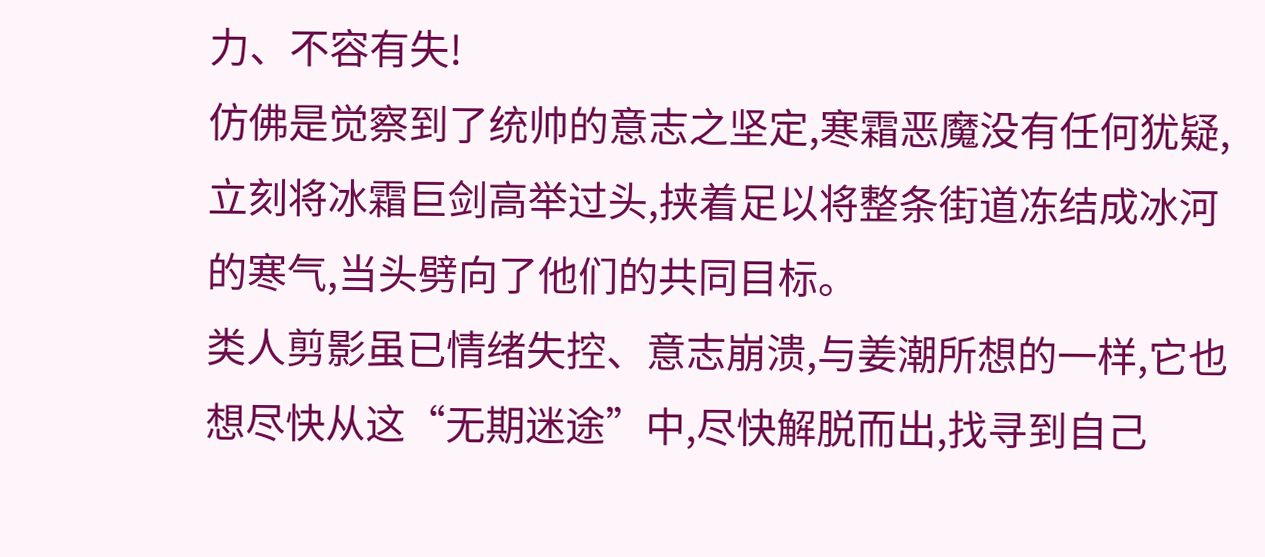力、不容有失!
仿佛是觉察到了统帅的意志之坚定,寒霜恶魔没有任何犹疑,立刻将冰霜巨剑高举过头,挟着足以将整条街道冻结成冰河的寒气,当头劈向了他们的共同目标。
类人剪影虽已情绪失控、意志崩溃,与姜潮所想的一样,它也想尽快从这“无期迷途”中,尽快解脱而出,找寻到自己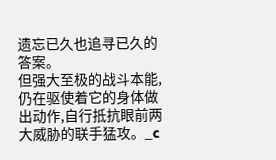遗忘已久也追寻已久的答案。
但强大至极的战斗本能,仍在驱使着它的身体做出动作,自行抵抗眼前两大威胁的联手猛攻。_c